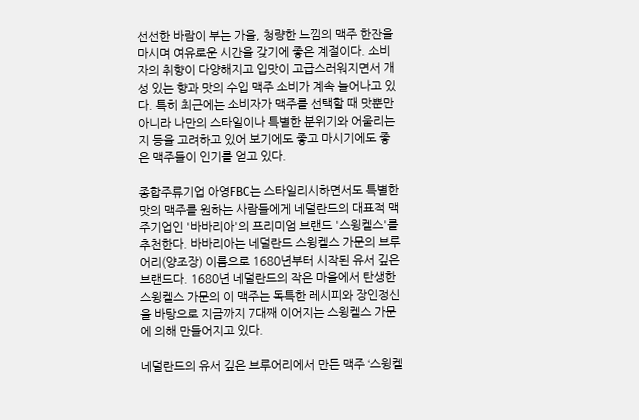선선한 바람이 부는 가을, 청량한 느낌의 맥주 한잔을 마시며 여유로운 시간을 갖기에 좋은 계절이다. 소비자의 취향이 다양해지고 입맛이 고급스러워지면서 개성 있는 향과 맛의 수입 맥주 소비가 계속 늘어나고 있다. 특히 최근에는 소비자가 맥주를 선택할 때 맛뿐만 아니라 나만의 스타일이나 특별한 분위기와 어울리는지 등을 고려하고 있어 보기에도 좋고 마시기에도 좋은 맥주들이 인기를 얻고 있다.

종합주류기업 아영FBC는 스타일리시하면서도 특별한 맛의 맥주를 원하는 사람들에게 네덜란드의 대표적 맥주기업인 '바바리아'의 프리미엄 브랜드 '스윙켈스'를 추천한다. 바바리아는 네덜란드 스윙켈스 가문의 브루어리(양조장) 이름으로 1680년부터 시작된 유서 깊은 브랜드다. 1680년 네덜란드의 작은 마을에서 탄생한 스윙켈스 가문의 이 맥주는 독특한 레시피와 장인정신을 바탕으로 지금까지 7대째 이어지는 스윙켈스 가문에 의해 만들어지고 있다.

네덜란드의 유서 깊은 브루어리에서 만든 맥주 ‘스윙켈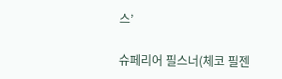스’

슈페리어 필스너(체코 필젠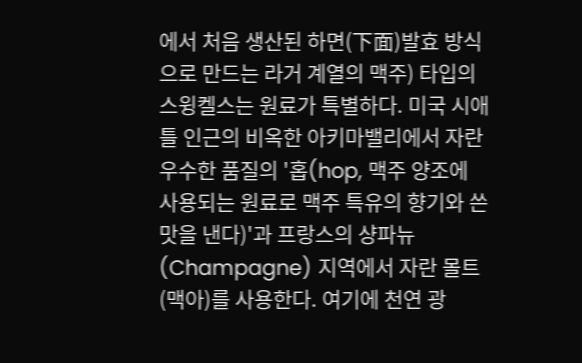에서 처음 생산된 하면(下面)발효 방식으로 만드는 라거 계열의 맥주) 타입의 스윙켈스는 원료가 특별하다. 미국 시애틀 인근의 비옥한 아키마밸리에서 자란 우수한 품질의 '홉(hop, 맥주 양조에 사용되는 원료로 맥주 특유의 향기와 쓴맛을 낸다)'과 프랑스의 샹파뉴(Champagne) 지역에서 자란 몰트(맥아)를 사용한다. 여기에 천연 광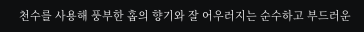천수를 사용해 풍부한 홉의 향기와 잘 어우러지는 순수하고 부드러운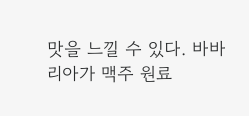맛을 느낄 수 있다. 바바리아가 맥주 원료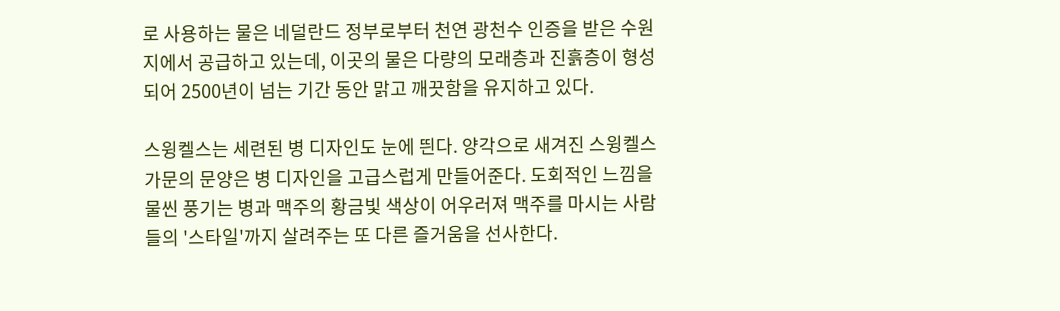로 사용하는 물은 네덜란드 정부로부터 천연 광천수 인증을 받은 수원지에서 공급하고 있는데, 이곳의 물은 다량의 모래층과 진흙층이 형성되어 2500년이 넘는 기간 동안 맑고 깨끗함을 유지하고 있다.

스윙켈스는 세련된 병 디자인도 눈에 띈다. 양각으로 새겨진 스윙켈스 가문의 문양은 병 디자인을 고급스럽게 만들어준다. 도회적인 느낌을 물씬 풍기는 병과 맥주의 황금빛 색상이 어우러져 맥주를 마시는 사람들의 '스타일'까지 살려주는 또 다른 즐거움을 선사한다.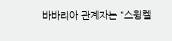바바리아 관계자는 "스윙켈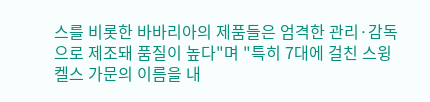스를 비롯한 바바리아의 제품들은 엄격한 관리·감독으로 제조돼 품질이 높다"며 "특히 7대에 걸친 스윙켈스 가문의 이름을 내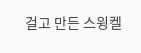걸고 만든 스윙켈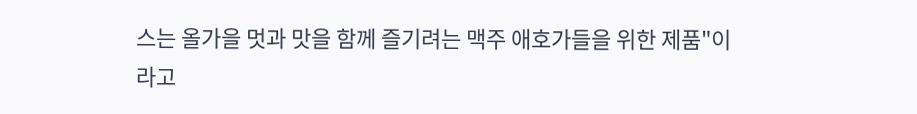스는 올가을 멋과 맛을 함께 즐기려는 맥주 애호가들을 위한 제품"이라고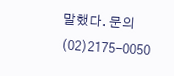말했다. 문의 (02)2175-0050